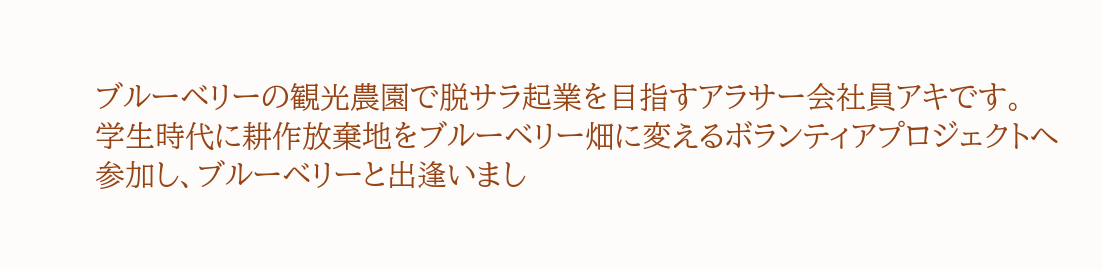ブルーベリーの観光農園で脱サラ起業を目指すアラサー会社員アキです。
学生時代に耕作放棄地をブルーベリー畑に変えるボランティアプロジェクトへ参加し、ブルーベリーと出逢いまし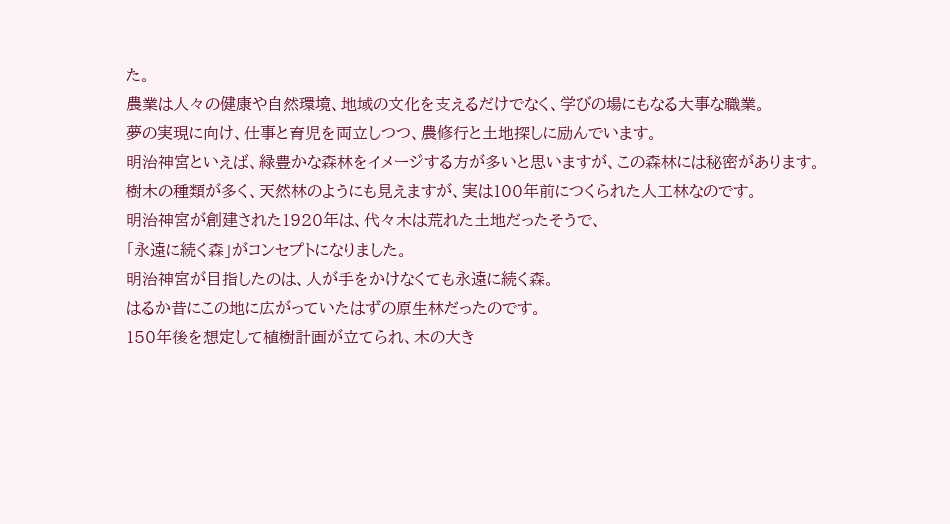た。
農業は人々の健康や自然環境、地域の文化を支えるだけでなく、学びの場にもなる大事な職業。
夢の実現に向け、仕事と育児を両立しつつ、農修行と土地探しに励んでいます。
明治神宮といえば、緑豊かな森林をイメージする方が多いと思いますが、この森林には秘密があります。
樹木の種類が多く、天然林のようにも見えますが、実は100年前につくられた人工林なのです。
明治神宮が創建された1920年は、代々木は荒れた土地だったそうで、
「永遠に続く森」がコンセプトになりました。
明治神宮が目指したのは、人が手をかけなくても永遠に続く森。
はるか昔にこの地に広がっていたはずの原生林だったのです。
150年後を想定して植樹計画が立てられ、木の大き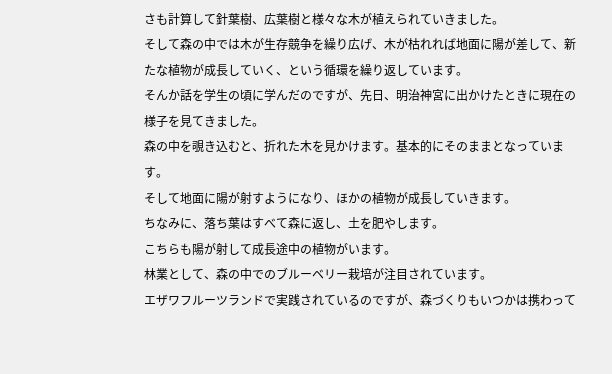さも計算して針葉樹、広葉樹と様々な木が植えられていきました。
そして森の中では木が生存競争を繰り広げ、木が枯れれば地面に陽が差して、新たな植物が成長していく、という循環を繰り返しています。
そんか話を学生の頃に学んだのですが、先日、明治神宮に出かけたときに現在の様子を見てきました。
森の中を覗き込むと、折れた木を見かけます。基本的にそのままとなっています。
そして地面に陽が射すようになり、ほかの植物が成長していきます。
ちなみに、落ち葉はすべて森に返し、土を肥やします。
こちらも陽が射して成長途中の植物がいます。
林業として、森の中でのブルーベリー栽培が注目されています。
エザワフルーツランドで実践されているのですが、森づくりもいつかは携わって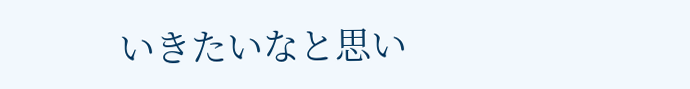いきたいなと思い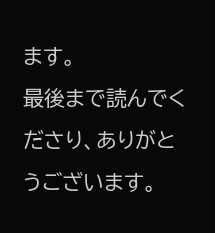ます。
最後まで読んでくださり、ありがとうございます。